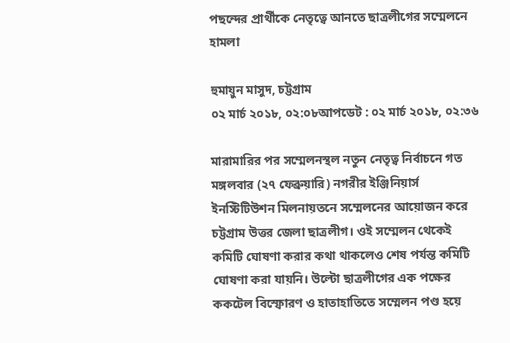পছন্দের প্রার্থীকে নেতৃত্বে আনতে ছাত্রলীগের সম্মেলনে হামলা

হুমায়ুন মাসুদ, চট্টগ্রাম
০২ মার্চ ২০১৮, ০২:০৮আপডেট : ০২ মার্চ ২০১৮, ০২:৩৬

মারামারির পর সম্মেলনস্থল নতুন নেতৃত্ব নির্বাচনে গত মঙ্গলবার (২৭ ফেব্রুয়ারি) নগরীর ইঞ্জিনিয়ার্স ইনস্টিটিউশন মিলনায়তনে সম্মেলনের আয়োজন করে চট্টগ্রাম উত্তর জেলা ছাত্রলীগ। ওই সম্মেলন থেকেই কমিটি ঘোষণা করার কথা থাকলেও শেষ পর্যন্ত কমিটি ঘোষণা করা যায়নি। উল্টো ছাত্রলীগের এক পক্ষের ককটেল বিস্ফোরণ ও হাতাহাতিতে সম্মেলন পণ্ড হয়ে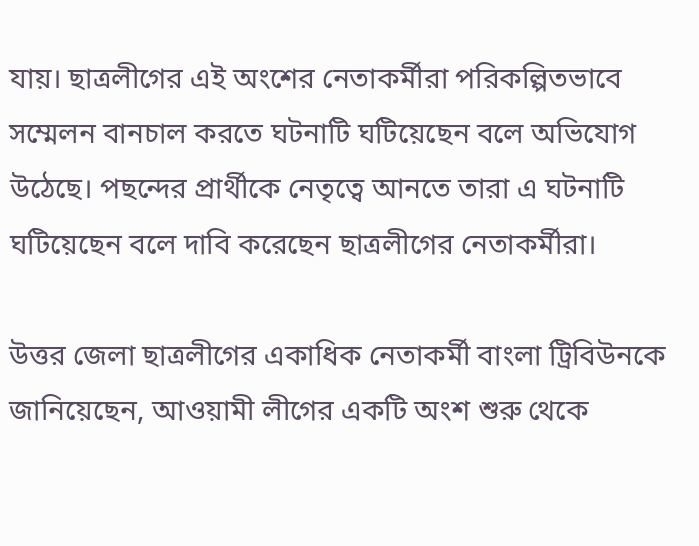যায়। ছাত্রলীগের এই অংশের নেতাকর্মীরা পরিকল্পিতভাবে সম্মেলন বানচাল করতে ঘটনাটি ঘটিয়েছেন বলে অভিযোগ উঠেছে। পছন্দের প্রার্থীকে নেতৃত্বে আনতে তারা এ ঘটনাটি ঘটিয়েছেন বলে দাবি করেছেন ছাত্রলীগের নেতাকর্মীরা।

উত্তর জেলা ছাত্রলীগের একাধিক নেতাকর্মী বাংলা ট্রিবিউনকে জানিয়েছেন, আওয়ামী লীগের একটি অংশ শুরু থেকে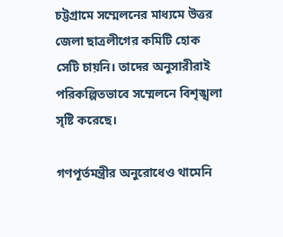চট্টগ্রামে সম্মেলনের মাধ্যমে উত্তর জেলা ছাত্রলীগের কমিটি হোক সেটি চায়নি। তাদের অনুসারীরাই পরিকল্পিতভাবে সম্মেলনে বিশৃঙ্খলা সৃষ্টি করেছে।

গণপূর্তমন্ত্রীর অনুরোধেও থামেনি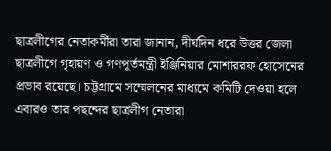ছাত্রলীগের নেতাকর্মীরা তারা জানান, দীর্ঘদিন ধরে উত্তর জেলা ছাত্রলীগে গৃহায়ণ ও গণপূর্তমন্ত্রী ইঞ্জিনিয়ার মোশাররফ হোসেনের প্রভাব রয়েছে। চট্টগ্রামে সম্মেলনের মাধ্যমে কমিটি দেওয়া হলে এবারও তার পছন্দের ছাত্রলীগ নেতারা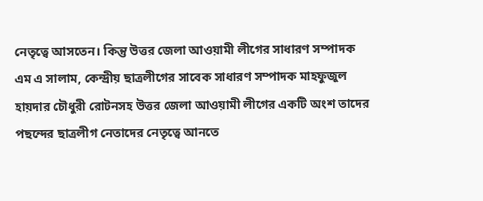নেতৃত্বে আসতেন। কিন্তু উত্তর জেলা আওয়ামী লীগের সাধারণ সম্পাদক এম এ সালাম, কেন্দ্রীয় ছাত্রলীগের সাবেক সাধারণ সম্পাদক মাহফুজুল হায়দার চৌধুরী রোটনসহ উত্তর জেলা আওয়ামী লীগের একটি অংশ তাদের পছন্দের ছাত্রলীগ নেতাদের নেতৃত্বে আনতে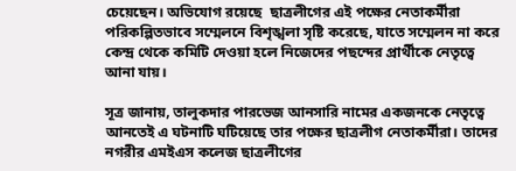চেয়েছেন। অভিযোগ রয়েছে  ছাত্রলীগের এই পক্ষের নেতাকর্মীরা পরিকল্পিতভাবে সম্মেলনে বিশৃঙ্খলা সৃষ্টি করেছে, যাতে সম্মেলন না করে কেন্দ্র থেকে কমিটি দেওয়া হলে নিজেদের পছন্দের প্রার্থীকে নেতৃত্বে আনা যায়।

সূত্র জানায়, তালুকদার পারভেজ আনসারি নামের একজনকে নেতৃত্বে আনতেই এ ঘটনাটি ঘটিয়েছে তার পক্ষের ছাত্রলীগ নেতাকর্মীরা। তাদের নগরীর এমইএস কলেজ ছাত্রলীগের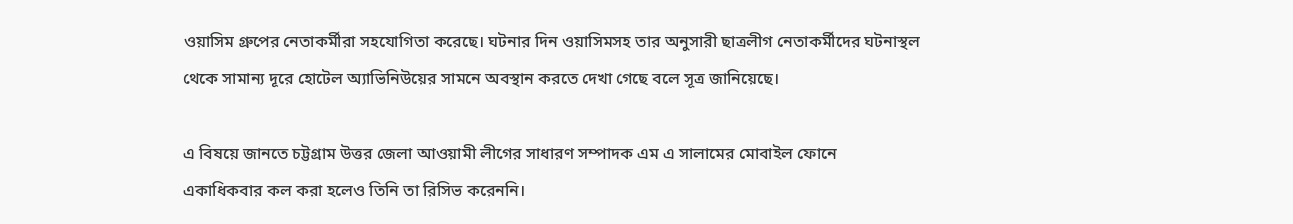ওয়াসিম গ্রুপের নেতাকর্মীরা সহযোগিতা করেছে। ঘটনার দিন ওয়াসিমসহ তার অনুসারী ছাত্রলীগ নেতাকর্মীদের ঘটনাস্থল থেকে সামান্য দূরে হোটেল অ্যাভিনিউয়ের সামনে অবস্থান করতে দেখা গেছে বলে সূত্র জানিয়েছে।

এ বিষয়ে জানতে চট্টগ্রাম উত্তর জেলা আওয়ামী লীগের সাধারণ সম্পাদক এম এ সালামের মোবাইল ফোনে একাধিকবার কল করা হলেও তিনি তা রিসিভ করেননি।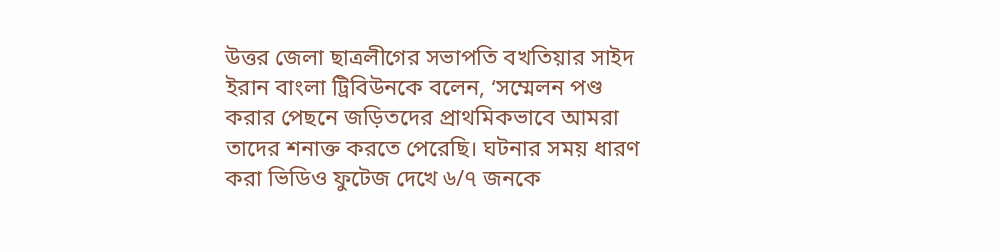উত্তর জেলা ছাত্রলীগের সভাপতি বখতিয়ার সাইদ ইরান বাংলা ট্রিবিউনকে বলেন, ‘সম্মেলন পণ্ড করার পেছনে জড়িতদের প্রাথমিকভাবে আমরা তাদের শনাক্ত করতে পেরেছি। ঘটনার সময় ধারণ করা ভিডিও ফুটেজ দেখে ৬/৭ জনকে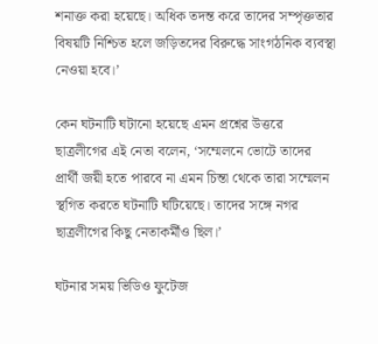শনাক্ত করা হয়েছে। অধিক তদন্ত করে তাদের সম্পৃক্ততার বিষয়টি নিশ্চিত হলে জড়িতদের বিরুদ্ধে সাংগঠনিক ব্যবস্থা নেওয়া হবে।’

কেন ঘটনাটি ঘটানো হয়েছে এমন প্রশ্নের উত্তরে ছাত্রলীগের এই নেতা বলেন, ‘সম্মেলনে ভোটে তাদের প্রার্থী জয়ী হতে পারবে না এমন চিন্তা থেকে তারা সম্মেলন স্থগিত করতে ঘটনাটি ঘটিয়েছে। তাদের সঙ্গে নগর ছাত্রলীগের কিছু নেতাকর্মীও ছিল।’

ঘটনার সময় ভিডিও ফুটেজ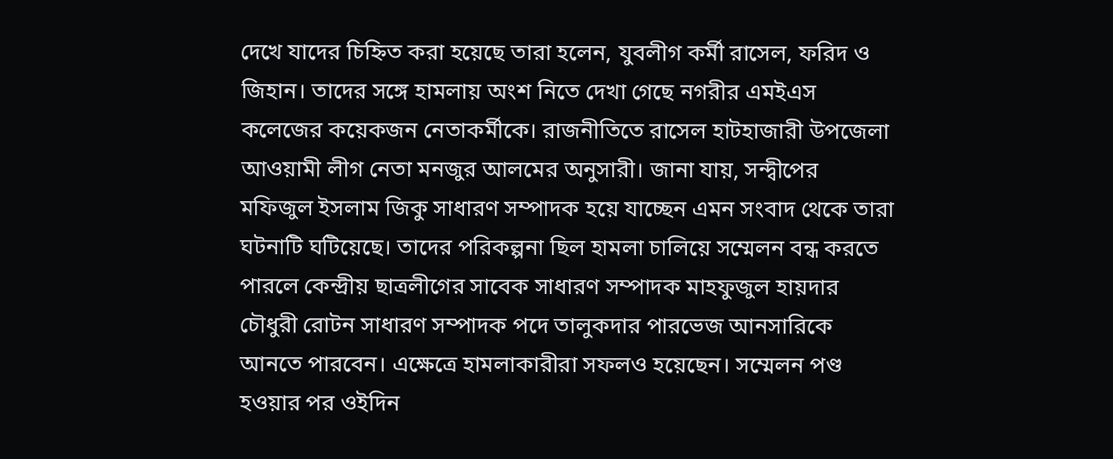দেখে যাদের চিহ্নিত করা হয়েছে তারা হলেন, যুবলীগ কর্মী রাসেল, ফরিদ ও জিহান। তাদের সঙ্গে হামলায় অংশ নিতে দেখা গেছে নগরীর এমইএস কলেজের কয়েকজন নেতাকর্মীকে। রাজনীতিতে রাসেল হাটহাজারী উপজেলা আওয়ামী লীগ নেতা মনজুর আলমের অনুসারী। জানা যায়, সন্দ্বীপের মফিজুল ইসলাম জিকু সাধারণ সম্পাদক হয়ে যাচ্ছেন এমন সংবাদ থেকে তারা ঘটনাটি ঘটিয়েছে। তাদের পরিকল্পনা ছিল হামলা চালিয়ে সম্মেলন বন্ধ করতে পারলে কেন্দ্রীয় ছাত্রলীগের সাবেক সাধারণ সম্পাদক মাহফুজুল হায়দার চৌধুরী রোটন সাধারণ সম্পাদক পদে তালুকদার পারভেজ আনসারিকে আনতে পারবেন। এক্ষেত্রে হামলাকারীরা সফলও হয়েছেন। সম্মেলন পণ্ড হওয়ার পর ওইদিন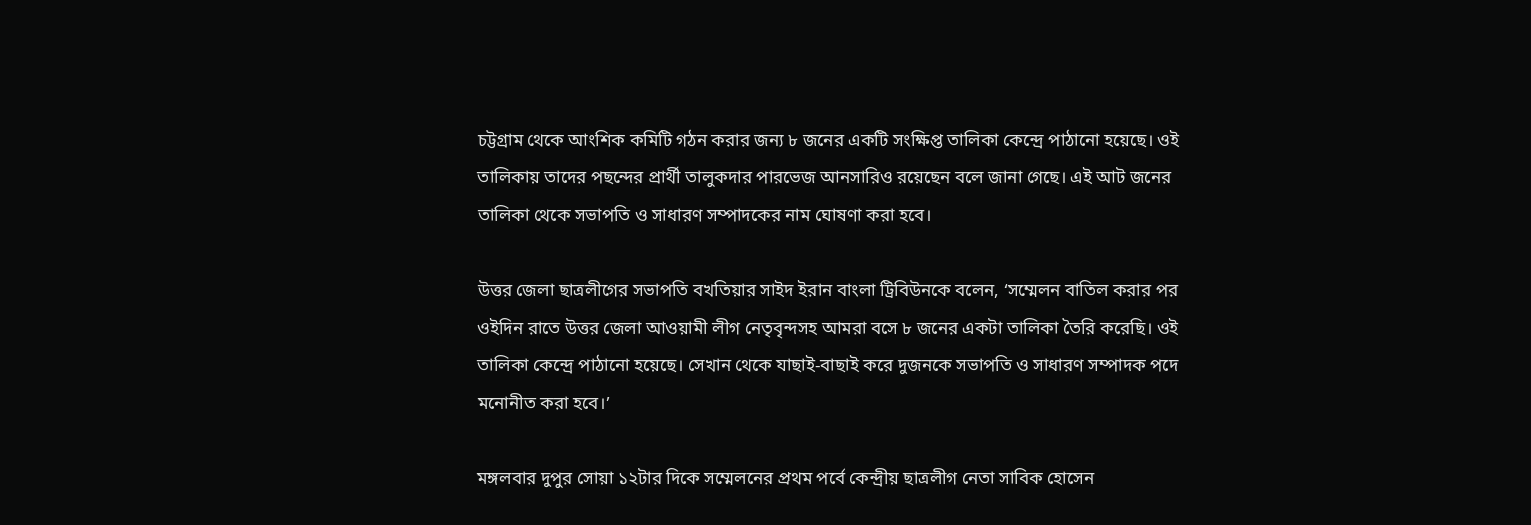চট্টগ্রাম থেকে আংশিক কমিটি গঠন করার জন্য ৮ জনের একটি সংক্ষিপ্ত তালিকা কেন্দ্রে পাঠানো হয়েছে। ওই তালিকায় তাদের পছন্দের প্রার্থী তালুকদার পারভেজ আনসারিও রয়েছেন বলে জানা গেছে। এই আট জনের তালিকা থেকে সভাপতি ও সাধারণ সম্পাদকের নাম ঘোষণা করা হবে।

উত্তর জেলা ছাত্রলীগের সভাপতি বখতিয়ার সাইদ ইরান বাংলা ট্রিবিউনকে বলেন, ‘সম্মেলন বাতিল করার পর ওইদিন রাতে উত্তর জেলা আওয়ামী লীগ নেতৃবৃন্দসহ আমরা বসে ৮ জনের একটা তালিকা তৈরি করেছি। ওই তালিকা কেন্দ্রে পাঠানো হয়েছে। সেখান থেকে যাছাই-বাছাই করে দুজনকে সভাপতি ও সাধারণ সম্পাদক পদে মনোনীত করা হবে।’

মঙ্গলবার দুপুর সোয়া ১২টার দিকে সম্মেলনের প্রথম পর্বে কেন্দ্রীয় ছাত্রলীগ নেতা সাবিক হোসেন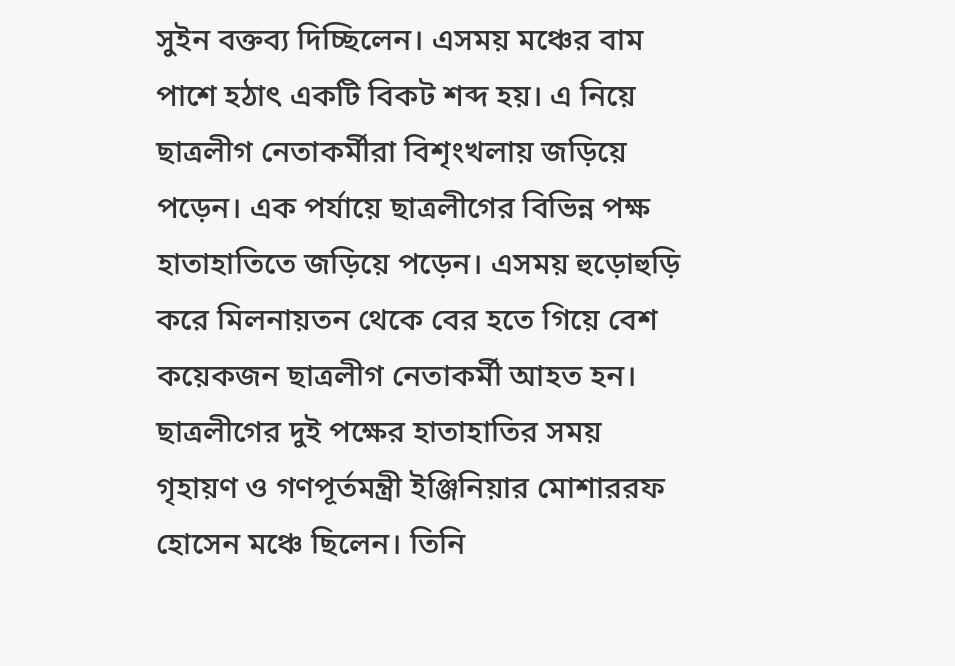সুইন বক্তব্য দিচ্ছিলেন। এসময় মঞ্চের বাম পাশে হঠাৎ একটি বিকট শব্দ হয়। এ নিয়ে ছাত্রলীগ নেতাকর্মীরা বিশৃংখলায় জড়িয়ে পড়েন। এক পর্যায়ে ছাত্রলীগের বিভিন্ন পক্ষ হাতাহাতিতে জড়িয়ে পড়েন। এসময় হুড়োহুড়ি করে মিলনায়তন থেকে বের হতে গিয়ে বেশ কয়েকজন ছাত্রলীগ নেতাকর্মী আহত হন। ছাত্রলীগের দুই পক্ষের হাতাহাতির সময় গৃহায়ণ ও গণপূর্তমন্ত্রী ইঞ্জিনিয়ার মোশাররফ হোসেন মঞ্চে ছিলেন। তিনি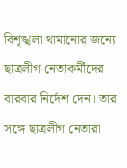বিশৃঙ্খলা থামানোর জন্যে ছাত্রলীগ নেতাকর্মীদের বারবার নির্দেশ দেন। তার সঙ্গে ছাত্রলীগ নেতারা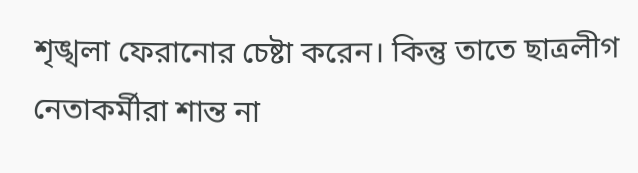শৃঙ্খলা ফেরানোর চেষ্টা করেন। কিন্তু তাতে ছাত্রলীগ নেতাকর্মীরা শান্ত না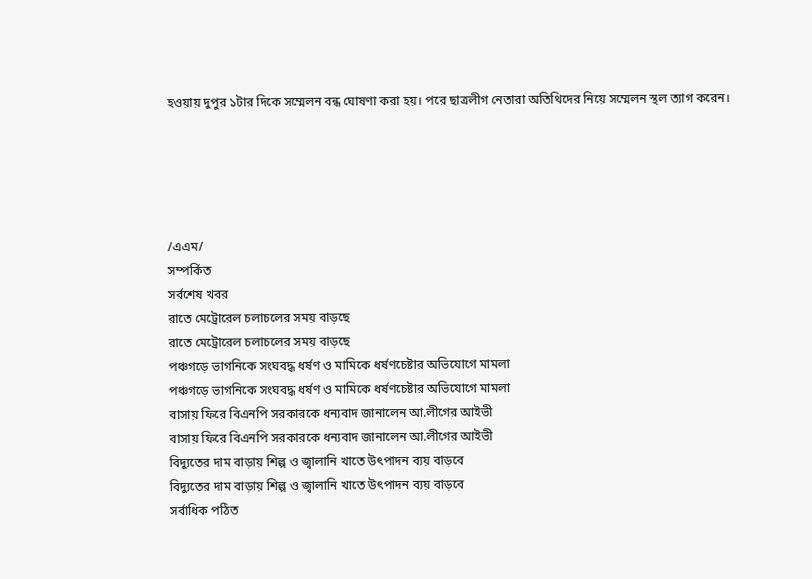হওয়ায় দুপুর ১টার দিকে সম্মেলন বন্ধ ঘোষণা করা হয়। পরে ছাত্রলীগ নেতারা অতিথিদের নিয়ে সম্মেলন স্থল ত্যাগ করেন।





/এএম/
সম্পর্কিত
সর্বশেষ খবর
রাতে মেট্রোরেল চলাচলের সময় বাড়ছে
রাতে মেট্রোরেল চলাচলের সময় বাড়ছে
পঞ্চগড়ে ভাগনিকে সংঘবদ্ধ ধর্ষণ ও মামিকে ধর্ষণচেষ্টার অভিযোগে মামলা
পঞ্চগড়ে ভাগনিকে সংঘবদ্ধ ধর্ষণ ও মামিকে ধর্ষণচেষ্টার অভিযোগে মামলা
বাসায় ফিরে বিএনপি সরকারকে ধন্যবাদ জানালেন আ.লীগের আইভী
বাসায় ফিরে বিএনপি সরকারকে ধন্যবাদ জানালেন আ.লীগের আইভী
বিদ্যুতের দাম বাড়ায় শিল্প ও জ্বালানি খাতে উৎপাদন ব্যয় বাড়বে
বিদ্যুতের দাম বাড়ায় শিল্প ও জ্বালানি খাতে উৎপাদন ব্যয় বাড়বে
সর্বাধিক পঠিত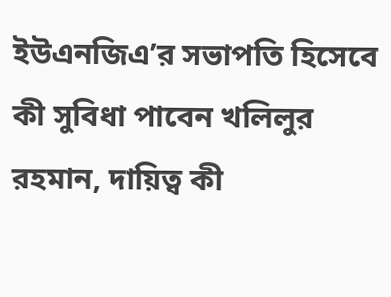ইউএনজিএ’র সভাপতি হিসেবে কী সুবিধা পাবেন খলিলুর রহমান, দায়িত্ব কী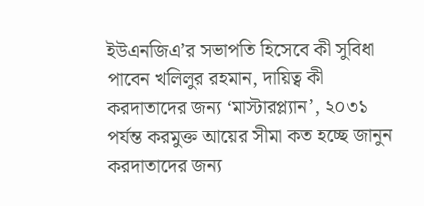ইউএনজিএ’র সভাপতি হিসেবে কী সুবিধা পাবেন খলিলুর রহমান, দায়িত্ব কী
করদাতাদের জন্য ‘মাস্টারপ্ল্যান’, ২০৩১ পর্যন্ত করমুক্ত আয়ের সীমা কত হচ্ছে জানুন
করদাতাদের জন্য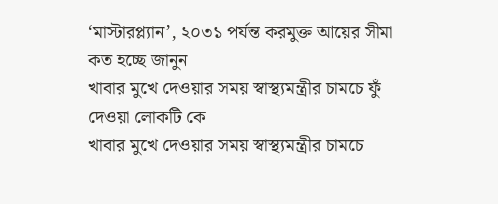‘মাস্টারপ্ল্যান’, ২০৩১ পর্যন্ত করমুক্ত আয়ের সীমা কত হচ্ছে জানুন
খাবার মুখে দেওয়ার সময় স্বাস্থ্যমন্ত্রীর চামচে ফুঁ দেওয়া লোকটি কে
খাবার মুখে দেওয়ার সময় স্বাস্থ্যমন্ত্রীর চামচে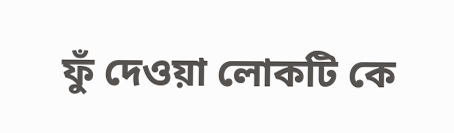ফুঁ দেওয়া লোকটি কে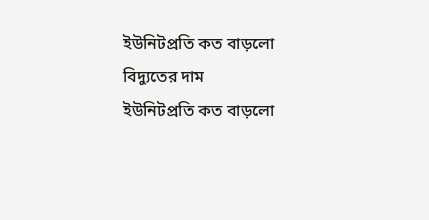ইউনিটপ্রতি কত বাড়লো বিদ্যুতের দাম
ইউনিটপ্রতি কত বাড়লো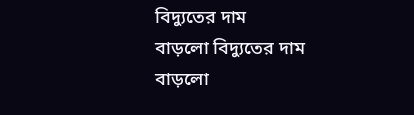বিদ্যুতের দাম
বাড়লো বিদ্যুতের দাম
বাড়লো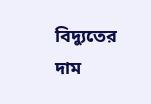বিদ্যুতের দাম